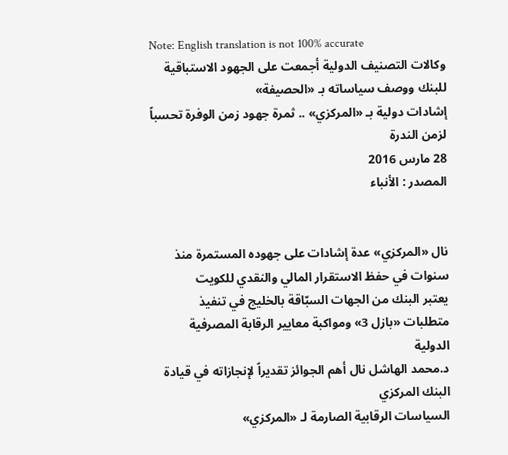Note: English translation is not 100% accurate
وكالات التصنيف الدولية أجمعت على الجهود الاستباقية للبنك ووصف سياساته بـ «الحصيفة»
إشادات دولية بـ «المركزي» .. ثمرة جهود زمن الوفرة تحسباً لزمن الندرة
28 مارس 2016
المصدر : الأنباء


نال «المركزي» عدة إشادات على جهوده المستمرة منذ سنوات في حفظ الاستقرار المالي والنقدي للكويت
يعتبر البنك من الجهات السبّاقة بالخليج في تنفيذ متطلبات «بازل 3» ومواكبة معايير الرقابة المصرفية الدولية
د.محمد الهاشل نال أهم الجوائز تقديراً لإنجازاته في قيادة البنك المركزي
السياسات الرقابية الصارمة لـ «المركزي»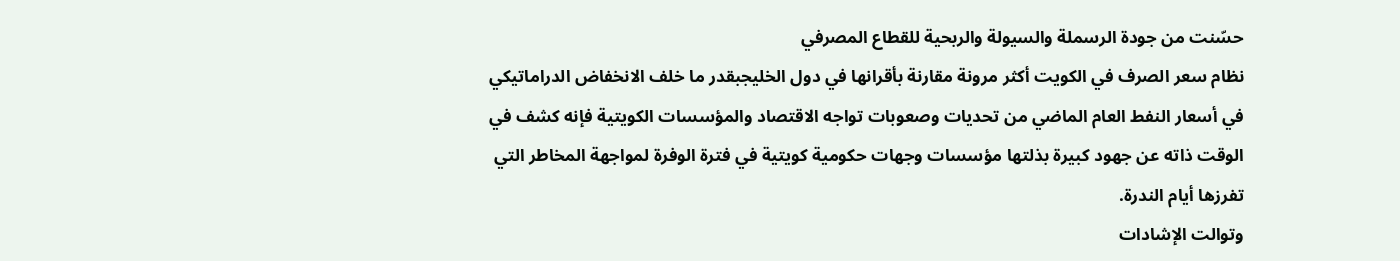حسّنت من جودة الرسملة والسيولة والربحية للقطاع المصرفي
نظام سعر الصرف في الكويت أكثر مرونة مقارنة بأقرانها في دول الخليجبقدر ما خلف الانخفاض الدراماتيكي في أسعار النفط العام الماضي من تحديات وصعوبات تواجه الاقتصاد والمؤسسات الكويتية فإنه كشف في الوقت ذاته عن جهود كبيرة بذلتها مؤسسات وجهات حكومية كويتية في فترة الوفرة لمواجهة المخاطر التي تفرزها أيام الندرة.
وتوالت الإشادات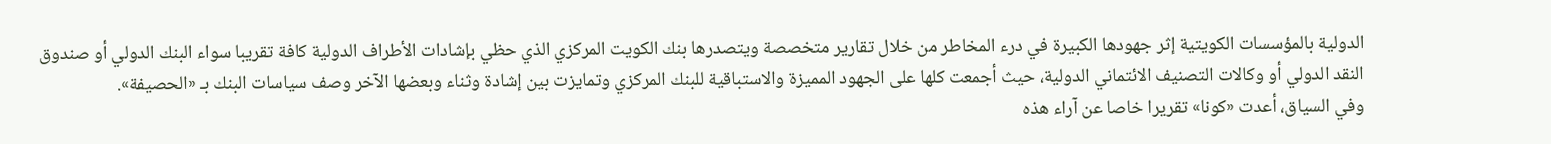الدولية بالمؤسسات الكويتية إثر جهودها الكبيرة في درء المخاطر من خلال تقارير متخصصة ويتصدرها بنك الكويت المركزي الذي حظي بإشادات الأطراف الدولية كافة تقريبا سواء البنك الدولي أو صندوق النقد الدولي أو وكالات التصنيف الائتماني الدولية، حيث أجمعت كلها على الجهود المميزة والاستباقية للبنك المركزي وتمايزت بين إشادة وثناء وبعضها الآخر وصف سياسات البنك بـ «الحصيفة».
وفي السياق، أعدت «كونا» تقريرا خاصا عن آراء هذه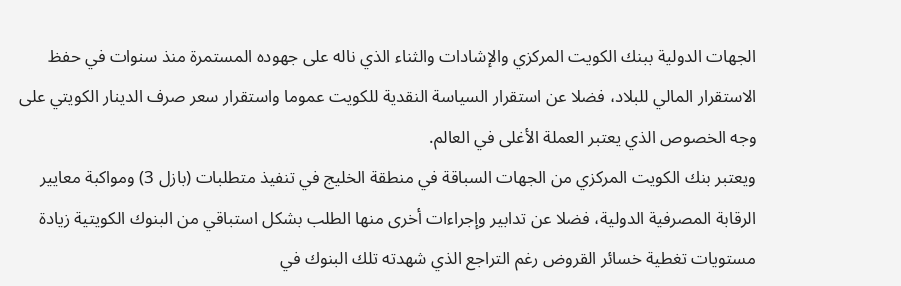الجهات الدولية ببنك الكويت المركزي والإشادات والثناء الذي ناله على جهوده المستمرة منذ سنوات في حفظ الاستقرار المالي للبلاد، فضلا عن استقرار السياسة النقدية للكويت عموما واستقرار سعر صرف الدينار الكويتي على وجه الخصوص الذي يعتبر العملة الأغلى في العالم.
ويعتبر بنك الكويت المركزي من الجهات السباقة في منطقة الخليج في تنفيذ متطلبات (بازل 3) ومواكبة معايير الرقابة المصرفية الدولية، فضلا عن تدابير وإجراءات أخرى منها الطلب بشكل استباقي من البنوك الكويتية زيادة مستويات تغطية خسائر القروض رغم التراجع الذي شهدته تلك البنوك في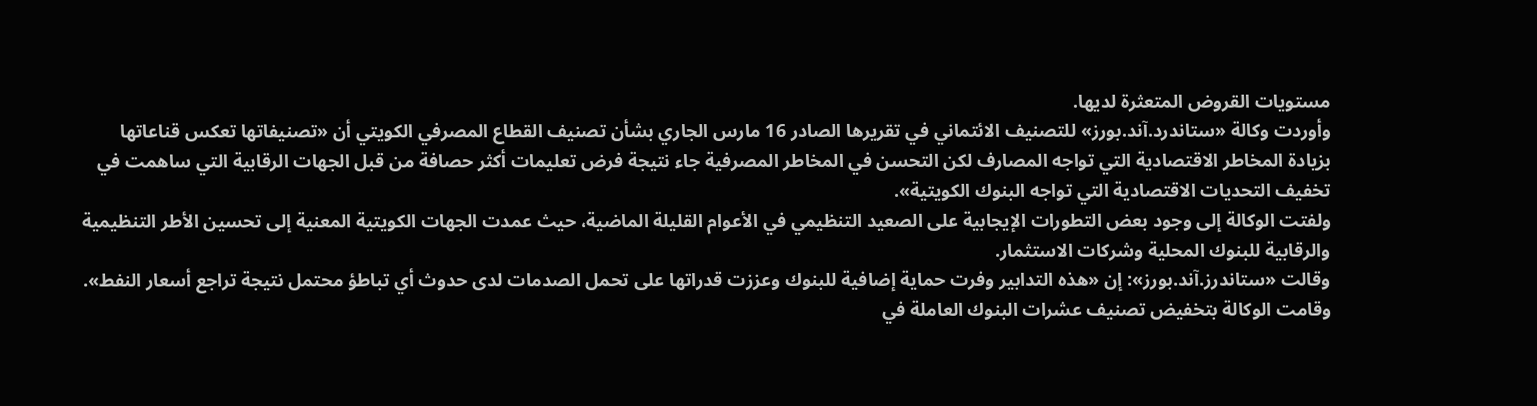مستويات القروض المتعثرة لديها.
وأوردت وكالة «ستاندرد.آند.بورز» للتصنيف الائتماني في تقريرها الصادر 16 مارس الجاري بشأن تصنيف القطاع المصرفي الكويتي أن «تصنيفاتها تعكس قناعاتها بزيادة المخاطر الاقتصادية التي تواجه المصارف لكن التحسن في المخاطر المصرفية جاء نتيجة فرض تعليمات أكثر حصافة من قبل الجهات الرقابية التي ساهمت في تخفيف التحديات الاقتصادية التي تواجه البنوك الكويتية».
ولفتت الوكالة إلى وجود بعض التطورات الإيجابية على الصعيد التنظيمي في الأعوام القليلة الماضية، حيث عمدت الجهات الكويتية المعنية إلى تحسين الأطر التنظيمية والرقابية للبنوك المحلية وشركات الاستثمار.
وقالت «ستاندرز.آند.بورز»: إن «هذه التدابير وفرت حماية إضافية للبنوك وعززت قدراتها على تحمل الصدمات لدى حدوث أي تباطؤ محتمل نتيجة تراجع أسعار النفط».
وقامت الوكالة بتخفيض تصنيف عشرات البنوك العاملة في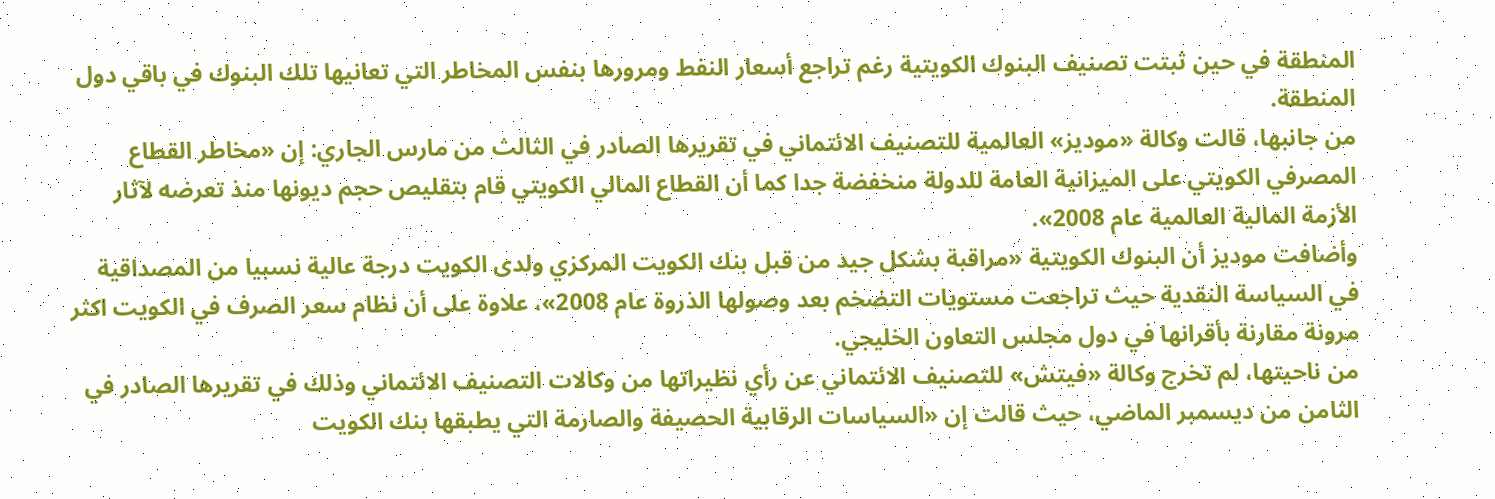المنطقة في حين ثبتت تصنيف البنوك الكويتية رغم تراجع أسعار النفط ومرورها بنفس المخاطر التي تعانيها تلك البنوك في باقي دول المنطقة.
من جانبها، قالت وكالة «موديز» العالمية للتصنيف الائتماني في تقريرها الصادر في الثالث من مارس الجاري: إن «مخاطر القطاع المصرفي الكويتي على الميزانية العامة للدولة منخفضة جدا كما أن القطاع المالي الكويتي قام بتقليص حجم ديونها منذ تعرضه لآثار الأزمة المالية العالمية عام 2008».
وأضافت موديز أن البنوك الكويتية «مراقبة بشكل جيد من قبل بنك الكويت المركزي ولدى الكويت درجة عالية نسبيا من المصداقية في السياسة النقدية حيث تراجعت مستويات التضخم بعد وصولها الذروة عام 2008»، علاوة على أن نظام سعر الصرف في الكويت اكثر مرونة مقارنة بأقرانها في دول مجلس التعاون الخليجي.
من ناحيتها، لم تخرج وكالة «فيتش» للتصنيف الائتماني عن رأي نظيراتها من وكالات التصنيف الائتماني وذلك في تقريرها الصادر في الثامن من ديسمبر الماضي، حيث قالت إن «السياسات الرقابية الحصيفة والصارمة التي يطبقها بنك الكويت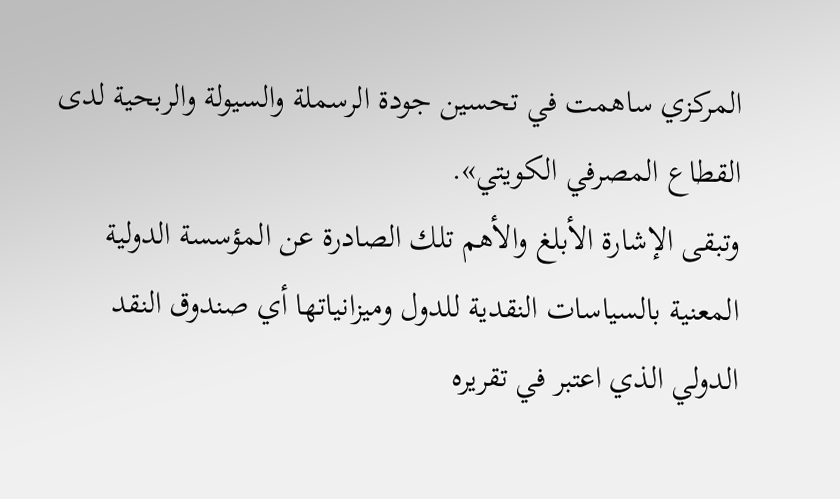المركزي ساهمت في تحسين جودة الرسملة والسيولة والربحية لدى القطاع المصرفي الكويتي».
وتبقى الإشارة الأبلغ والأهم تلك الصادرة عن المؤسسة الدولية المعنية بالسياسات النقدية للدول وميزانياتها أي صندوق النقد الدولي الذي اعتبر في تقريره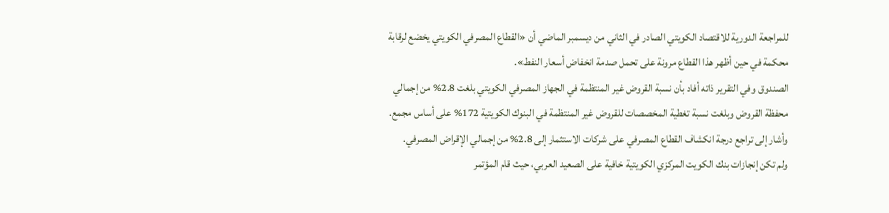للمراجعة الدورية للاقتصاد الكويتي الصادر في الثاني من ديسمبر الماضي أن «القطاع المصرفي الكويتي يخضع لرقابة محكمة في حين أظهر هذا القطاع مرونة على تحمل صدمة انخفاض أسعار النفط».
الصندوق وفي التقرير ذاته أفاد بأن نسبة القروض غير المنتظمة في الجهاز المصرفي الكويتي بلغت 2.8% من إجمالي محفظة القروض وبلغت نسبة تغطية المخصصات للقروض غير المنتظمة في البنوك الكويتية 172% على أساس مجمع.
وأشار إلى تراجع درجة انكشاف القطاع المصرفي على شركات الاستثمار إلى 2.8% من إجمالي الإقراض المصرفي.
ولم تكن إنجازات بنك الكويت المركزي الكويتية خافية على الصعيد العربي، حيث قام المؤتمر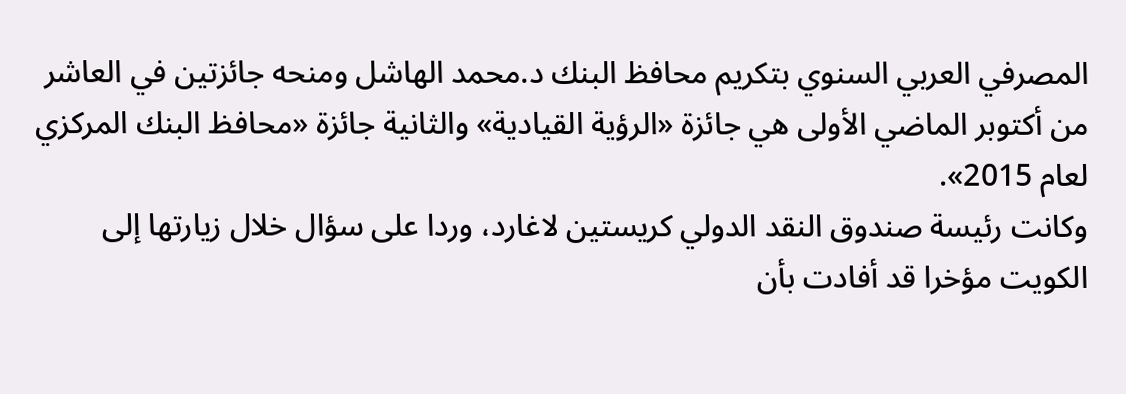المصرفي العربي السنوي بتكريم محافظ البنك د.محمد الهاشل ومنحه جائزتين في العاشر من أكتوبر الماضي الأولى هي جائزة «الرؤية القيادية» والثانية جائزة «محافظ البنك المركزي لعام 2015».
وكانت رئيسة صندوق النقد الدولي كريستين لاغارد، وردا على سؤال خلال زيارتها إلى الكويت مؤخرا قد أفادت بأن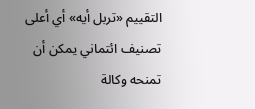التقييم «تربل أيه» أي أعلى تصنيف ائتماني يمكن أن تمنحه وكالة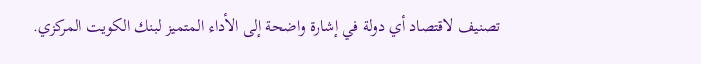تصنيف لاقتصاد أي دولة في إشارة واضحة إلى الأداء المتميز لبنك الكويت المركزي.